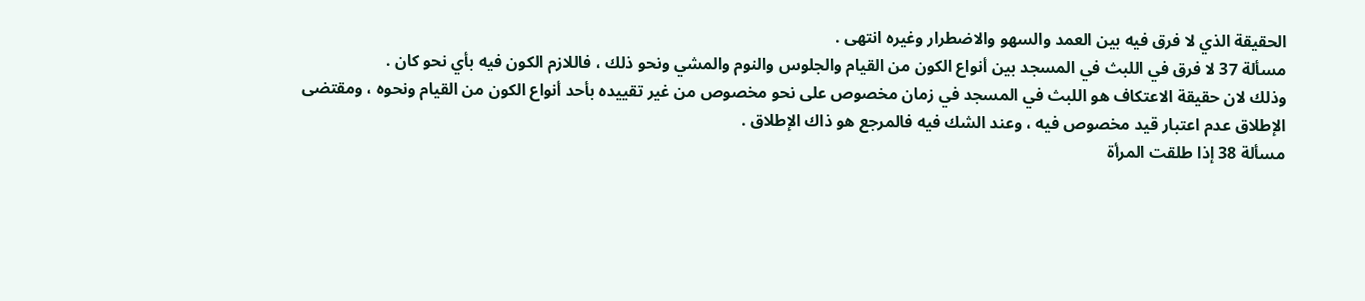الحقيقة الذي لا فرق فيه بين العمد والسهو والاضطرار وغيره انتهى .
مسألة 37 لا فرق في اللبث في المسجد بين أنواع الكون من القيام والجلوس والنوم والمشي ونحو ذلك ، فاللازم الكون فيه بأي نحو كان .
وذلك لان حقيقة الاعتكاف هو اللبث في المسجد في زمان مخصوص على نحو مخصوص من غير تقييده بأحد أنواع الكون من القيام ونحوه ، ومقتضى الإطلاق عدم اعتبار قيد مخصوص فيه ، وعند الشك فيه فالمرجع هو ذاك الإطلاق .
مسألة 38 إذا طلقت المرأة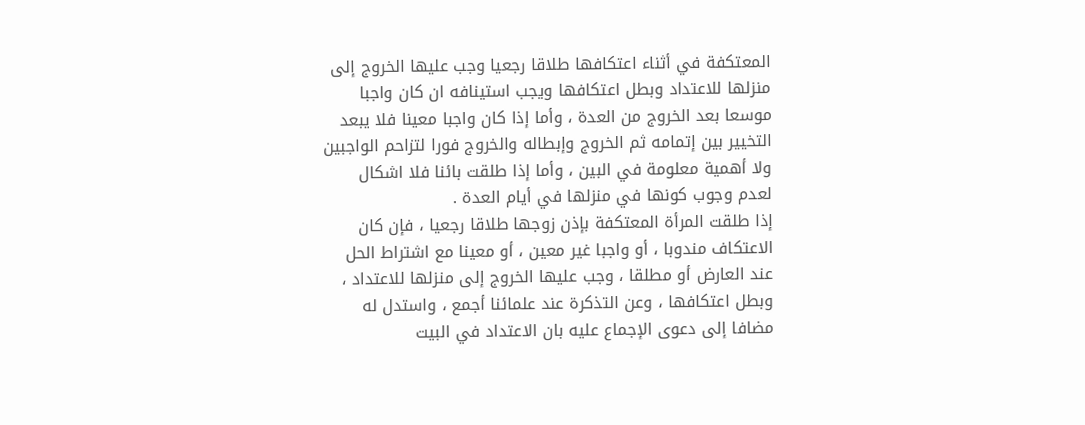المعتكفة في أثناء اعتكافها طلاقا رجعيا وجب عليها الخروج إلى منزلها للاعتداد وبطل اعتكافها ويجب استينافه ان كان واجبا موسعا بعد الخروج من العدة ، وأما إذا كان واجبا معينا فلا يبعد التخيير بين إتمامه ثم الخروج وإبطاله والخروج فورا لتزاحم الواجبين ولا أهمية معلومة في البين ، وأما إذا طلقت بائنا فلا اشكال لعدم وجوب كونها في منزلها في أيام العدة .
إذا طلقت المرأة المعتكفة بإذن زوجها طلاقا رجعيا ، فإن كان الاعتكاف مندوبا ، أو واجبا غير معين ، أو معينا مع اشتراط الحل عند العارض أو مطلقا ، وجب عليها الخروج إلى منزلها للاعتداد ، وبطل اعتكافها ، وعن التذكرة عند علمائنا أجمع ، واستدل له مضافا إلى دعوى الإجماع عليه بان الاعتداد في البيت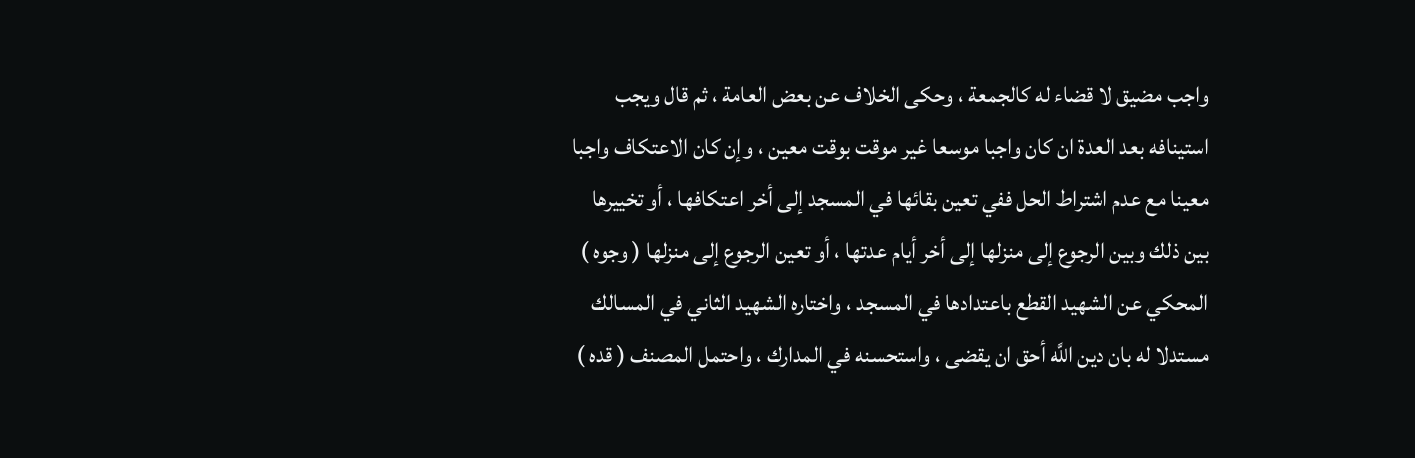واجب مضيق لا قضاء له كالجمعة ، وحكى الخلاف عن بعض العامة ، ثم قال ويجب استينافه بعد العدة ان كان واجبا موسعا غير موقت بوقت معين ، وإن كان الاعتكاف واجبا معينا مع عدم اشتراط الحل ففي تعين بقائها في المسجد إلى أخر اعتكافها ، أو تخييرها بين ذلك وبين الرجوع إلى منزلها إلى أخر أيام عدتها ، أو تعين الرجوع إلى منزلها ( وجوه ) المحكي عن الشهيد القطع باعتدادها في المسجد ، واختاره الشهيد الثاني في المسالك مستدلا له بان دين اللَّه أحق ان يقضى ، واستحسنه في المدارك ، واحتمل المصنف ( قده )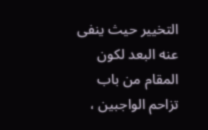التخيير حيث ينفى عنه البعد لكون المقام من باب تزاحم الواجبين ،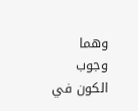وهما وجوب الكون في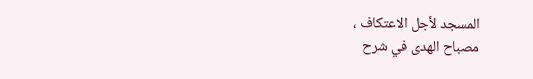المسجد لأجل الاعتكاف ،
مصباح الهدى في شرح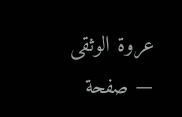عروة الوثقى — صفحة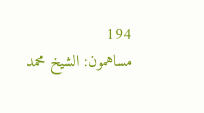194
مساهمون: الشيخ محمد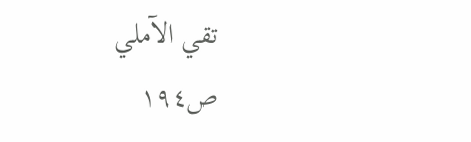تقي الآملي
ص١٩٤